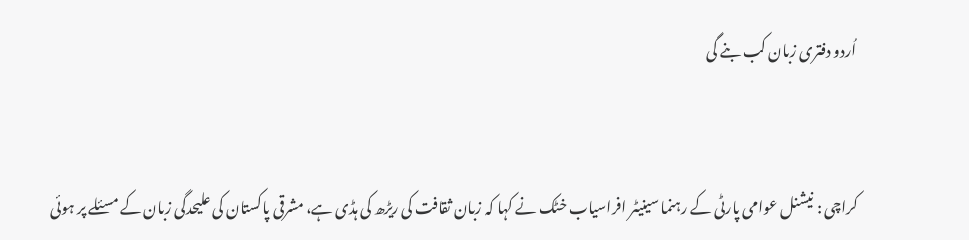اُردو دفتری زبان کب بنے گی


کراچی : نیشنل عوامی پارٹی کے رہنما سینیٹر افراسیاب خٹک نے کہا کہ زبان ثقافت کی ریڑھ کی ہڈی ہے، مشرقی پاکستان کی علیحدگی زبان کے مسئلے پر ہوئی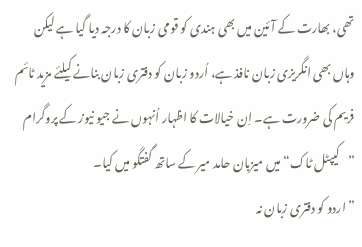تھی، بھارت کے آئین میں بھی ہندی کو قومی زبان کا درجہ دیا گیا ہے لیکن وہاں بھی انگریزی زبان نافذ ہے، اُردو زبان کو دفتری زبان بنانے کیلئے مزید ٹائم فریم کی ضرورت ہے۔ اِن خیالات کا اظہار اُنہوں نے جیو نیوز کے پروگرام ”کیپٹل ٹاک“ میں میزبان حامد میر کے ساتھ گفتگو میں کیا۔
”اردو کو دفتری زبان نہ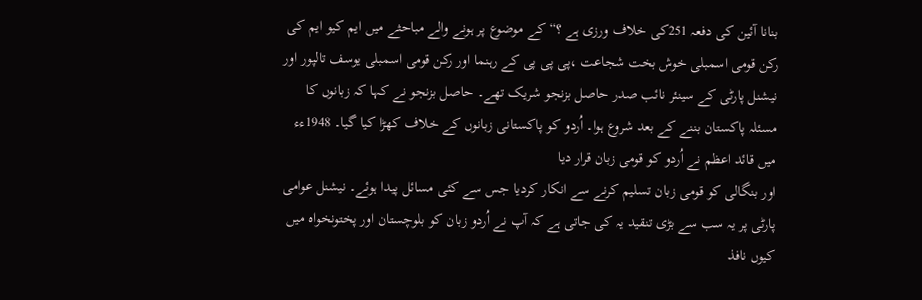بنانا آئین کی دفعہ 251کی خلاف ورزی ہے ؟“ کے موضوع پر ہونے والے مباحثے میں ایم کیو ایم کی رکن قومی اسمبلی خوش بخت شجاعت ،پی پی پی کے رہنما اور رکن قومی اسمبلی یوسف تالپور اور نیشنل پارٹی کے سینئر نائب صدر حاصل بزنجو شریک تھے۔ حاصل بزنجو نے کہا کہ زبانوں کا مسئلہ پاکستان بننے کے بعد شروع ہوا۔ اُردو کو پاکستانی زبانوں کے خلاف کھڑا کیا گیا۔ 1948ءء میں قائد اعظم نے اُردو کو قومی زبان قرار دیا
اور بنگالی کو قومی زبان تسلیم کرنے سے انکار کردیا جس سے کئی مسائل پیدا ہوئے۔ نیشنل عوامی پارٹی پر یہ سب سے بڑی تنقید یہ کی جاتی ہے کہ آپ نے اُردو زبان کو بلوچستان اور پختونخواہ میں کیوں نافذ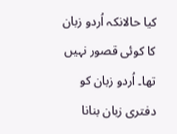کیا حالانکہ اُردو زبان کا کوئی قصور نہیں تھا۔ اُردو زبان کو دفتری زبان بنانا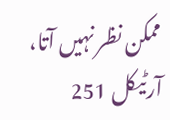ممکن نظر نہیں آتا، آرٹیکل 251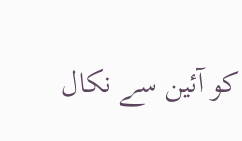کو آئین سے نکال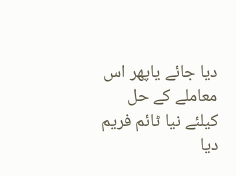دیا جائے یاپھر اس معاملے کے حل کیلئے نیا ٹائم فریم دیا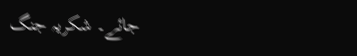جائے۔ شکریہ جنگ